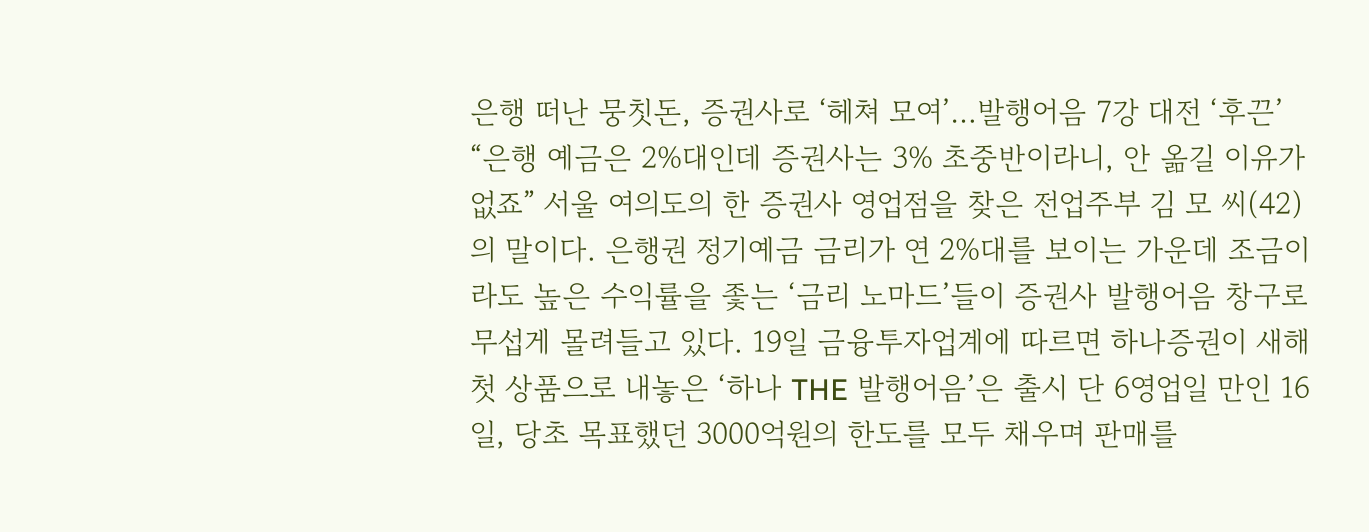은행 떠난 뭉칫돈, 증권사로 ‘헤쳐 모여’…발행어음 7강 대전 ‘후끈’
“은행 예금은 2%대인데 증권사는 3% 초중반이라니, 안 옮길 이유가 없죠” 서울 여의도의 한 증권사 영업점을 찾은 전업주부 김 모 씨(42)의 말이다. 은행권 정기예금 금리가 연 2%대를 보이는 가운데 조금이라도 높은 수익률을 좇는 ‘금리 노마드’들이 증권사 발행어음 창구로 무섭게 몰려들고 있다. 19일 금융투자업계에 따르면 하나증권이 새해 첫 상품으로 내놓은 ‘하나 THE 발행어음’은 출시 단 6영업일 만인 16일, 당초 목표했던 3000억원의 한도를 모두 채우며 판매를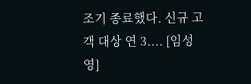조기 종료했다. 신규 고객 대상 연 3.... [임성영]